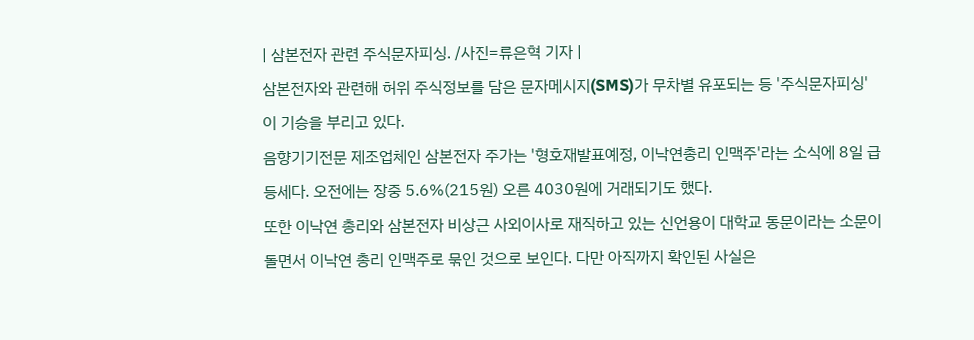| 삼본전자 관련 주식문자피싱. /사진=류은혁 기자 |
삼본전자와 관련해 허위 주식정보를 담은 문자메시지(SMS)가 무차별 유포되는 등 '주식문자피싱'이 기승을 부리고 있다.
음향기기전문 제조업체인 삼본전자 주가는 '형호재발표예정, 이낙연총리 인맥주'라는 소식에 8일 급등세다. 오전에는 장중 5.6%(215원) 오른 4030원에 거래되기도 했다.
또한 이낙연 총리와 삼본전자 비상근 사외이사로 재직하고 있는 신언용이 대학교 동문이라는 소문이 돌면서 이낙연 총리 인맥주로 묶인 것으로 보인다. 다만 아직까지 확인된 사실은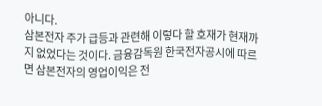아니다.
삼본전자 주가 급등과 관련해 이렇다 할 호재가 현재까지 없었다는 것이다. 금융감독원 한국전자공시에 따르면 삼본전자의 영업이익은 전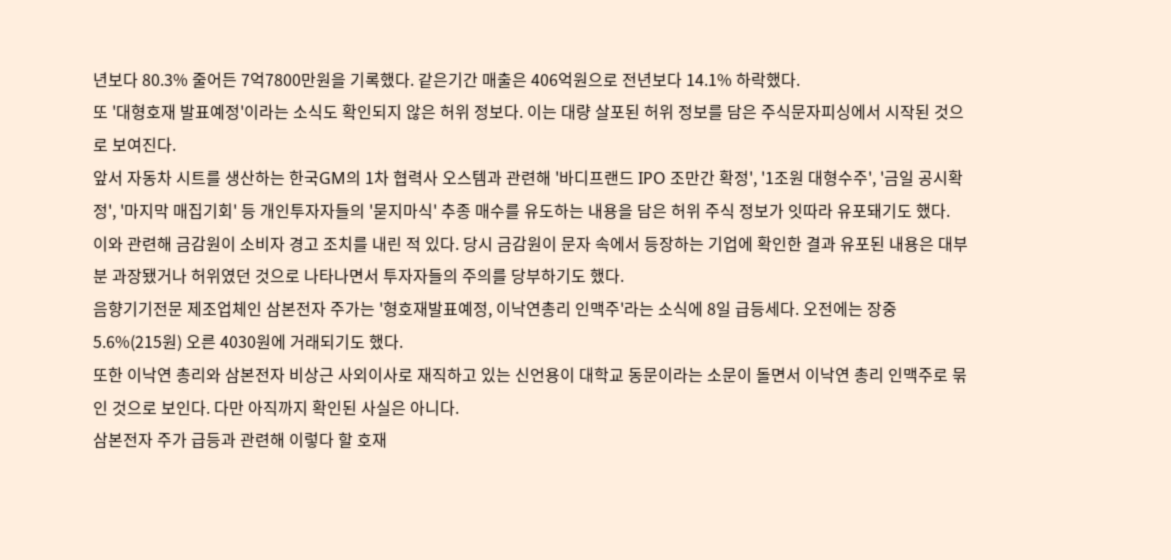년보다 80.3% 줄어든 7억7800만원을 기록했다. 같은기간 매출은 406억원으로 전년보다 14.1% 하락했다.
또 '대형호재 발표예정'이라는 소식도 확인되지 않은 허위 정보다. 이는 대량 살포된 허위 정보를 담은 주식문자피싱에서 시작된 것으로 보여진다.
앞서 자동차 시트를 생산하는 한국GM의 1차 협력사 오스템과 관련해 '바디프랜드 IPO 조만간 확정', '1조원 대형수주', '금일 공시확정', '마지막 매집기회' 등 개인투자자들의 '묻지마식' 추종 매수를 유도하는 내용을 담은 허위 주식 정보가 잇따라 유포돼기도 했다.
이와 관련해 금감원이 소비자 경고 조치를 내린 적 있다. 당시 금감원이 문자 속에서 등장하는 기업에 확인한 결과 유포된 내용은 대부분 과장됐거나 허위였던 것으로 나타나면서 투자자들의 주의를 당부하기도 했다.
음향기기전문 제조업체인 삼본전자 주가는 '형호재발표예정, 이낙연총리 인맥주'라는 소식에 8일 급등세다. 오전에는 장중 5.6%(215원) 오른 4030원에 거래되기도 했다.
또한 이낙연 총리와 삼본전자 비상근 사외이사로 재직하고 있는 신언용이 대학교 동문이라는 소문이 돌면서 이낙연 총리 인맥주로 묶인 것으로 보인다. 다만 아직까지 확인된 사실은 아니다.
삼본전자 주가 급등과 관련해 이렇다 할 호재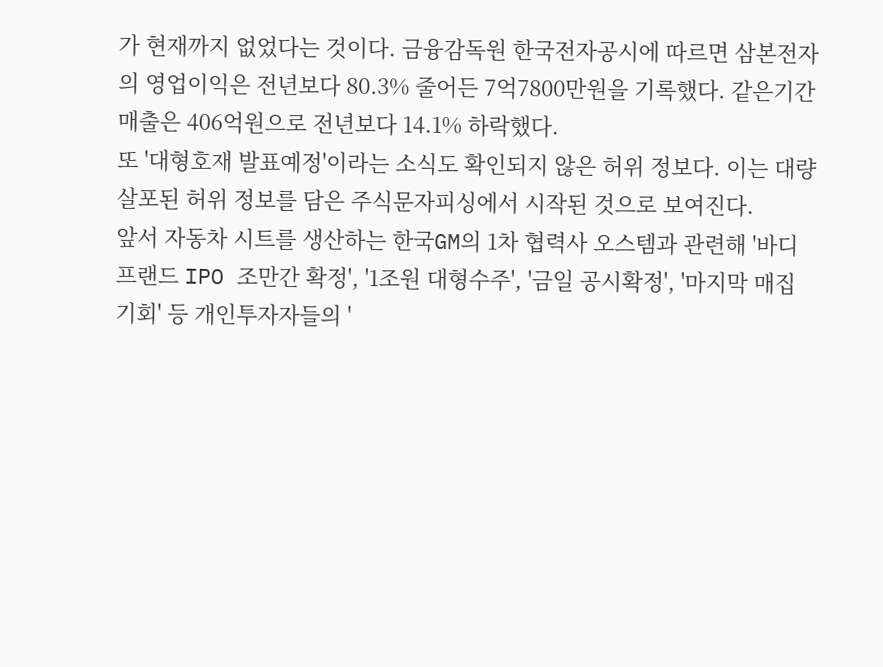가 현재까지 없었다는 것이다. 금융감독원 한국전자공시에 따르면 삼본전자의 영업이익은 전년보다 80.3% 줄어든 7억7800만원을 기록했다. 같은기간 매출은 406억원으로 전년보다 14.1% 하락했다.
또 '대형호재 발표예정'이라는 소식도 확인되지 않은 허위 정보다. 이는 대량 살포된 허위 정보를 담은 주식문자피싱에서 시작된 것으로 보여진다.
앞서 자동차 시트를 생산하는 한국GM의 1차 협력사 오스템과 관련해 '바디프랜드 IPO 조만간 확정', '1조원 대형수주', '금일 공시확정', '마지막 매집기회' 등 개인투자자들의 '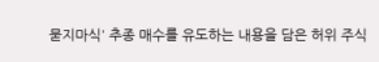묻지마식' 추종 매수를 유도하는 내용을 담은 허위 주식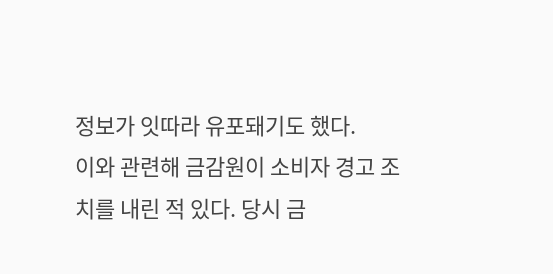정보가 잇따라 유포돼기도 했다.
이와 관련해 금감원이 소비자 경고 조치를 내린 적 있다. 당시 금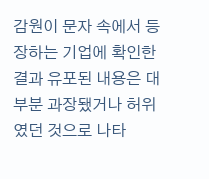감원이 문자 속에서 등장하는 기업에 확인한 결과 유포된 내용은 대부분 과장됐거나 허위였던 것으로 나타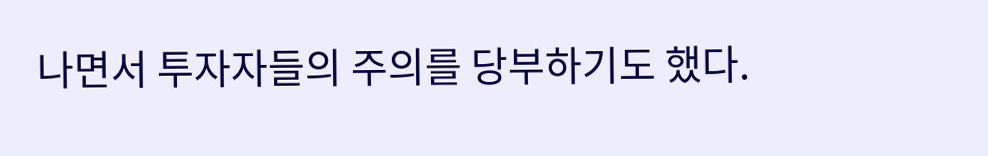나면서 투자자들의 주의를 당부하기도 했다.